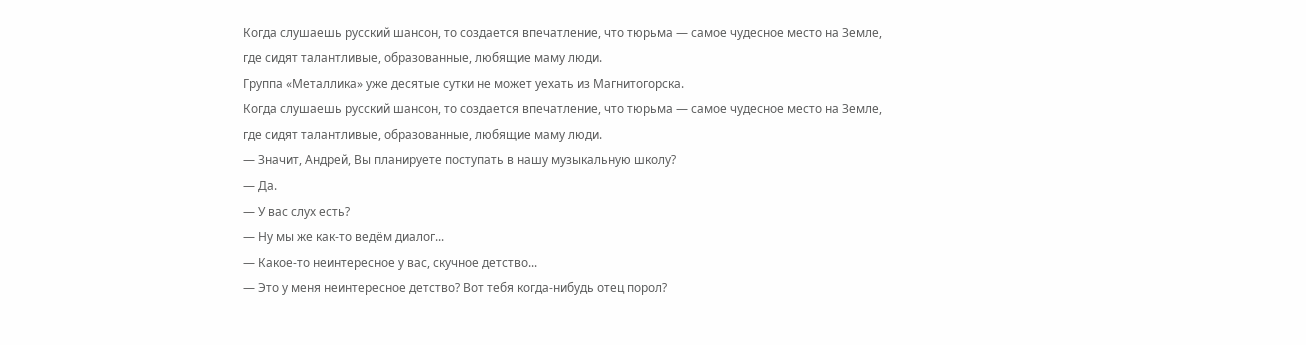Когда слушаешь русский шансон, то создается впечатление, что тюрьма — самое чудесное место на Земле, где сидят талантливые, образованные, любящие маму люди.
Группа «Металлика» уже десятые сутки не может уехать из Магнитогорска.
Когда слушаешь русский шансон, то создается впечатление, что тюрьма — самое чудесное место на Земле, где сидят талантливые, образованные, любящие маму люди.
— Значит, Андрей, Вы планируете поступать в нашу музыкальную школу?
— Да.
— У вас слух есть?
— Ну мы же как-то ведём диалог...
— Какое-то неинтересное у вас, скучное детство...
— Это у меня неинтересное детство? Вот тебя когда-нибудь отец порол?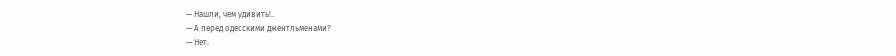— Нашли, чем удивить!..
— А перед одесскими джентльменами?
— Нет.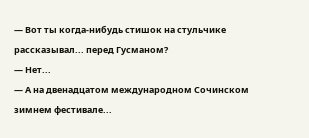— Вот ты когда-нибудь стишок на стульчике рассказывал... перед Гусманом?
— Нет...
— А на двенадцатом международном Сочинском зимнем фестивале...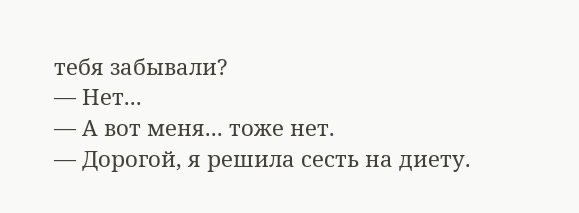тебя забывали?
— Нет...
— А вот меня... тоже нет.
— Дорогой, я решила сесть на диету.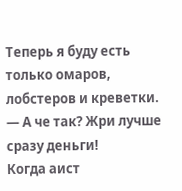Теперь я буду есть только омаров, лобстеров и креветки.
— А че так? Жри лучше сразу деньги!
Когда аист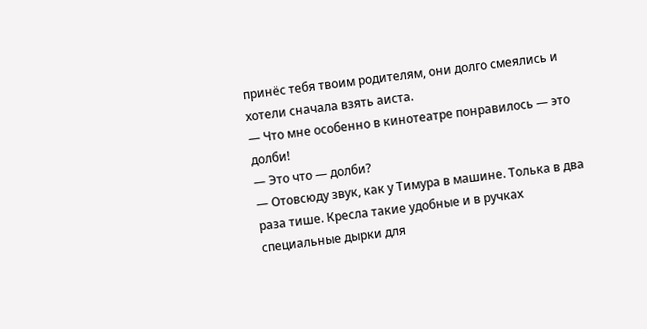принёс тебя твоим родителям, они долго смеялись и хотели сначала взять аиста.
— Что мне особенно в кинотеатре понравилось — это долби!
— Это что — долби?
— Отовсюду звук, как у Тимура в машине. Толька в два раза тише. Кресла такие удобные и в ручках специальные дырки для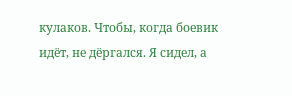кулаков. Чтобы, когда боевик идёт, не дёргался. Я сидел, а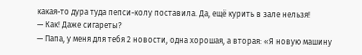какая-то дура туда пепси-колу поставила. Да, ещё курить в зале нельзя!
— Как! Даже сигареты?
— Папа, у меня для тебя 2 новости, одна хорошая, а вторая: «Я новую машину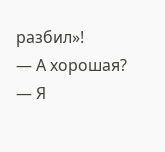разбил»!
— А хорошая?
— Я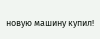новую машину купил!